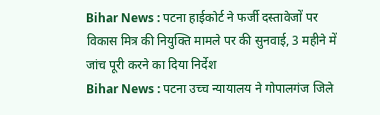Bihar News : पटना हाईकोर्ट ने फर्जी दस्तावेजों पर विकास मित्र की नियुक्ति मामले पर की सुनवाई, 3 महीने में जांच पूरी करने का दिया निर्देश
Bihar News : पटना उच्च न्यायालय ने गोपालगंज जिले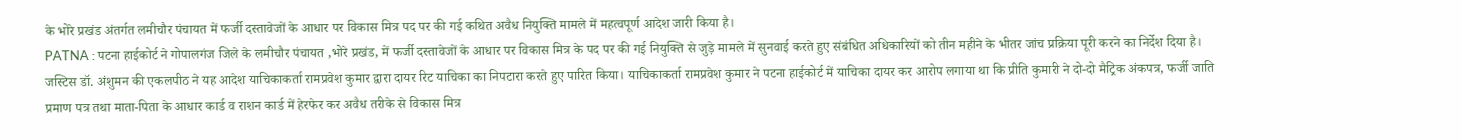के भोरे प्रखंड अंतर्गत लमीचौर पंचायत में फर्जी दस्तावेजों के आधार पर विकास मित्र पद पर की गई कथित अवैध नियुक्ति मामले में महत्वपूर्ण आदेश जारी किया है।
PATNA : पटना हाईकोर्ट ने गोपालगंज जिले के लमीचौर पंचायत ,भोरे प्रखंड, में फर्जी दस्तावेजों के आधार पर विकास मित्र के पद पर की गई नियुक्ति से जुड़े मामले में सुनवाई करते हुए संबंधित अधिकारियों को तीन महीने के भीतर जांच प्रक्रिया पूरी करने का निर्देश दिया है। जस्टिस डॉ. अंशुमन की एकलपीठ ने यह आदेश याचिकाकर्ता रामप्रवेश कुमार द्वारा दायर रिट याचिका का निपटारा करते हुए पारित किया। याचिकाकर्ता रामप्रवेश कुमार ने पटना हाईकोर्ट में याचिका दायर कर आरोप लगाया था कि प्रीति कुमारी ने दो-दो मैट्रिक अंकपत्र, फर्जी जाति प्रमाण पत्र तथा माता-पिता के आधार कार्ड व राशन कार्ड में हेरफेर कर अवैध तरीके से विकास मित्र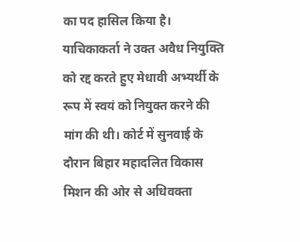का पद हासिल किया है।
याचिकाकर्ता ने उक्त अवैध नियुक्ति को रद्द करते हुए मेधावी अभ्यर्थी के रूप में स्वयं को नियुक्त करने की मांग की थी। कोर्ट में सुनवाई के दौरान बिहार महादलित विकास मिशन की ओर से अधिवक्ता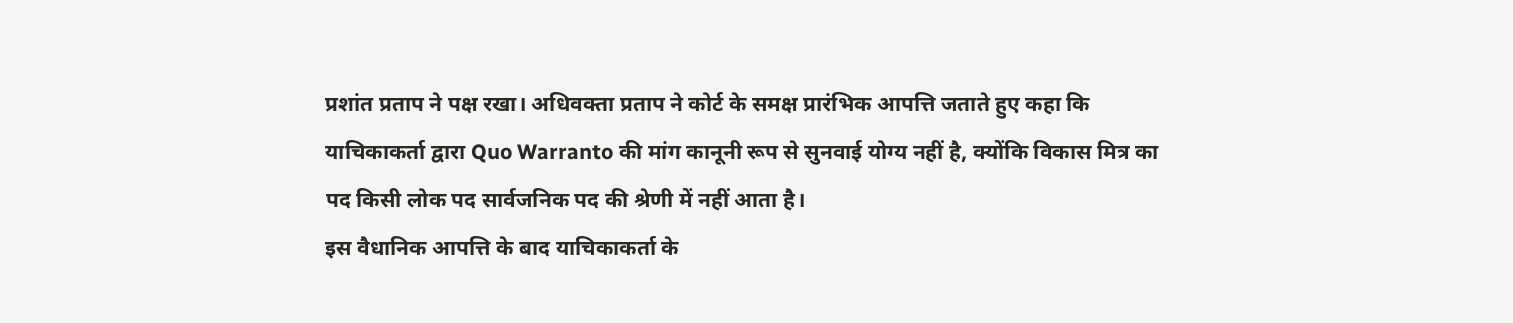प्रशांत प्रताप ने पक्ष रखा। अधिवक्ता प्रताप ने कोर्ट के समक्ष प्रारंभिक आपत्ति जताते हुए कहा कि याचिकाकर्ता द्वारा Quo Warranto की मांग कानूनी रूप से सुनवाई योग्य नहीं है, क्योंकि विकास मित्र का पद किसी लोक पद सार्वजनिक पद की श्रेणी में नहीं आता है।
इस वैधानिक आपत्ति के बाद याचिकाकर्ता के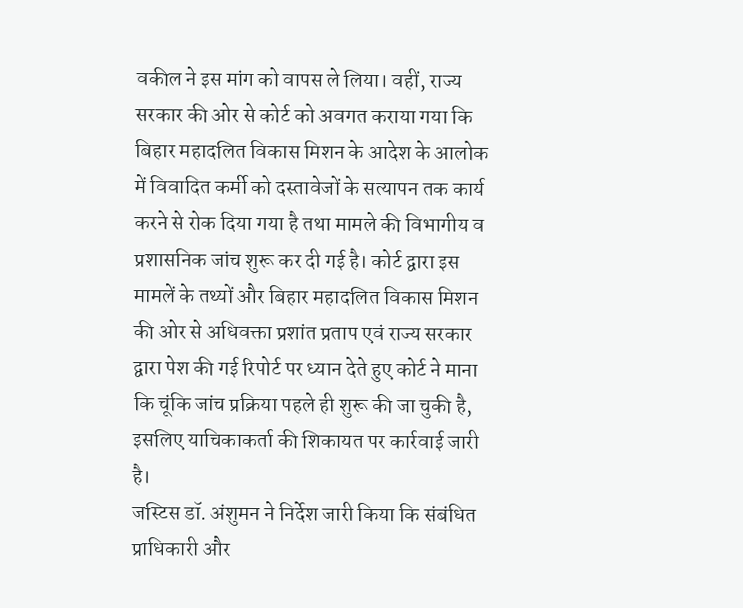वकील ने इस मांग को वापस ले लिया। वहीं, राज्य सरकार की ओर से कोर्ट को अवगत कराया गया कि बिहार महादलित विकास मिशन के आदेश के आलोक में विवादित कर्मी को दस्तावेजों के सत्यापन तक कार्य करने से रोक दिया गया है तथा मामले की विभागीय व प्रशासनिक जांच शुरू कर दी गई है। कोर्ट द्वारा इस मामलें के तथ्यों और बिहार महादलित विकास मिशन की ओर से अधिवक्ता प्रशांत प्रताप एवं राज्य सरकार द्वारा पेश की गई रिपोर्ट पर ध्यान देते हुए कोर्ट ने माना कि चूंकि जांच प्रक्रिया पहले ही शुरू की जा चुकी है, इसलिए याचिकाकर्ता की शिकायत पर कार्रवाई जारी है।
जस्टिस डॉ. अंशुमन ने निर्देश जारी किया कि संबंधित प्राधिकारी और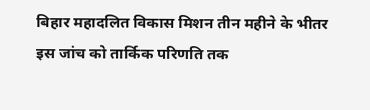बिहार महादलित विकास मिशन तीन महीने के भीतर इस जांच को तार्किक परिणति तक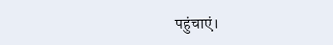पहुंचाएं।